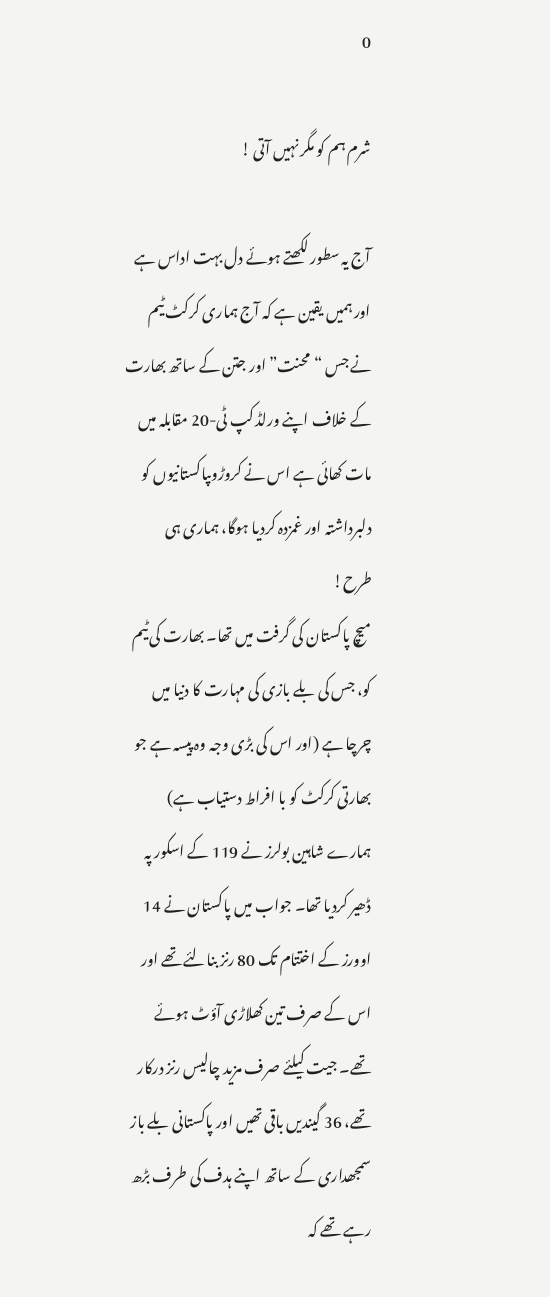0

شرم ہم کو مگر نہیں آتی !

آج یہ سطور لکھتے ہوئے دل بہت اداس ہے اور ہمیں یقین ہے کہ آج ہماری کرکٹ ٹیم نے جس “محنت” اور جتن کے ساتھ بھارت کے خلاف اپنے ورلڈ کپ ٹی-20 مقابلہ میں مات کھائی ہے اس نے کروڑوںپاکستانیوں کو دلبرداشتہ اور غمزدہ کردیا ہوگا، ہماری ہی طرح!
میچ پاکستان کی گرفت میں تھا۔ بھارت کی ٹیم کو، جس کی بلے بازی کی مہارت کا دنیا میں چرچا ہے (اور اس کی بڑی وجہ وہ پیسہ ہے جو بھارتی کرکٹ کو با افراط دستیاب ہے) ہمارے شاہین بولرز نے 119 کے اسکور پہ ڈھیر کردیا تھا۔ جواب میں پاکستان نے 14 اوورز کے اختتام تک 80 رنز بنالئے تھے اور اس کے صرف تین کھلاڑی آؤٹ ہوئے تھے۔ جیت کیلئے صرف مزید چالیس رنز درکار تھے، 36 گیندیں باقی تھیں اور پاکستانی بلے باز سمجھداری کے ساتھ اپنے ہدف کی طرف بڑھ رہے تھے کہ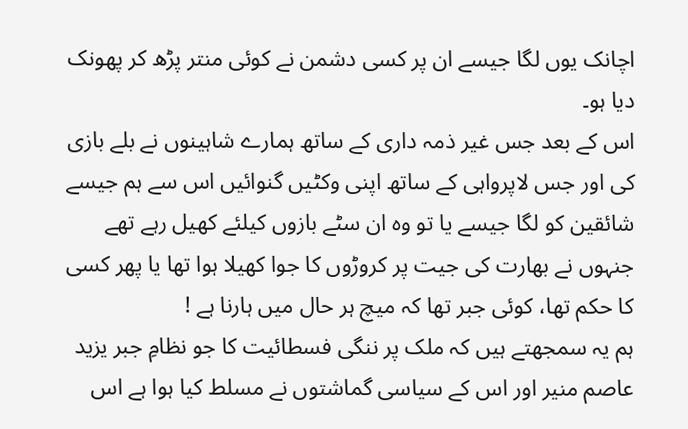اچانک یوں لگا جیسے ان پر کسی دشمن نے کوئی منتر پڑھ کر پھونک دیا ہو۔
اس کے بعد جس غیر ذمہ داری کے ساتھ ہمارے شاہینوں نے بلے بازی کی اور جس لاپرواہی کے ساتھ اپنی وکٹیں گنوائیں اس سے ہم جیسے شائقین کو لگا جیسے یا تو وہ ان سٹے بازوں کیلئے کھیل رہے تھے جنہوں نے بھارت کی جیت پر کروڑوں کا جوا کھیلا ہوا تھا یا پھر کسی کا حکم تھا، کوئی جبر تھا کہ میچ ہر حال میں ہارنا ہے !
ہم یہ سمجھتے ہیں کہ ملک پر ننگی فسطائیت کا جو نظامِ جبر یزید عاصم منیر اور اس کے سیاسی گماشتوں نے مسلط کیا ہوا ہے اس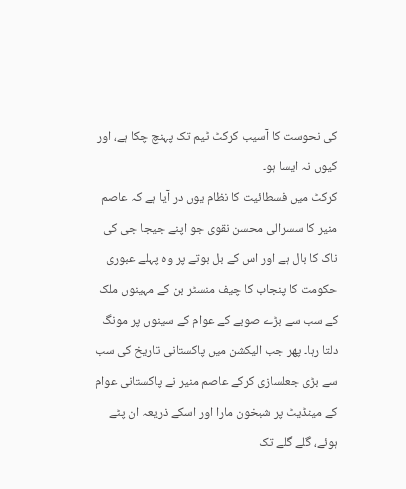کی نحوست کا آسیب کرکٹ ٹیم تک پہنچ چکا ہے، اور کیوں نہ ایسا ہو۔
کرکٹ میں فسطائیت کا نظام یوں در آیا ہے کہ عاصم منیر کا سسرالی محسن نقوی جو اپنے جیجا جی کی ناک کا بال ہے اور اس کے بل بوتے پر وہ پہلے عبوری حکومت کا پنجاب کا چیف منسٹر بن کے مہینوں ملک کے سب سے بڑے صوبے کے عوام کے سینوں پر مونگ دلتا رہا۔ پھر جب الیکشن میں پاکستانی تاریخ کی سب سے بڑی جعلسازی کرکے عاصم منیر نے پاکستانی عوام کے مینڈیٹ پر شبخون مارا اور اسکے ذریعہ ان پٹے ہوئے، گلے گلے تک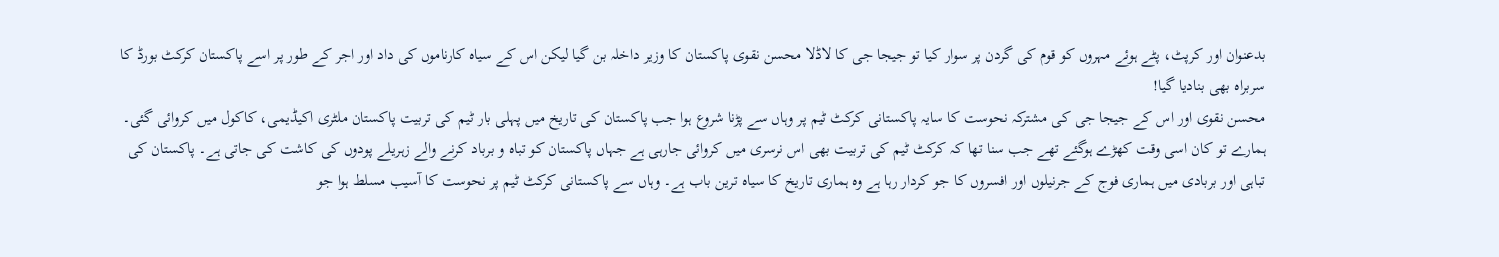بدعنوان اور کرپٹ، پٹے ہوئے مہروں کو قوم کی گردن پر سوار کیا تو جیجا جی کا لاڈلا محسن نقوی پاکستان کا وزیر داخلہ بن گیا لیکن اس کے سیاہ کارناموں کی داد اور اجر کے طور پر اسے پاکستان کرکٹ بورڈ کا سربراہ بھی بنادیا گیا!
محسن نقوی اور اس کے جیجا جی کی مشترکہ نحوست کا سایہ پاکستانی کرکٹ ٹیم پر وہاں سے پڑنا شروع ہوا جب پاکستان کی تاریخ میں پہلی بار ٹیم کی تربیت پاکستان ملٹری اکیڈیمی، کاکول میں کروائی گئی۔
ہمارے تو کان اسی وقت کھڑے ہوگئے تھے جب سنا تھا کہ کرکٹ ٹیم کی تربیت بھی اس نرسری میں کروائی جارہی ہے جہاں پاکستان کو تباہ و برباد کرنے والے زہریلے پودوں کی کاشت کی جاتی ہے۔ پاکستان کی تباہی اور بربادی میں ہماری فوج کے جرنیلوں اور افسروں کا جو کردار رہا ہے وہ ہماری تاریخ کا سیاہ ترین باب ہے۔ وہاں سے پاکستانی کرکٹ ٹیم پر نحوست کا آسیب مسلط ہوا جو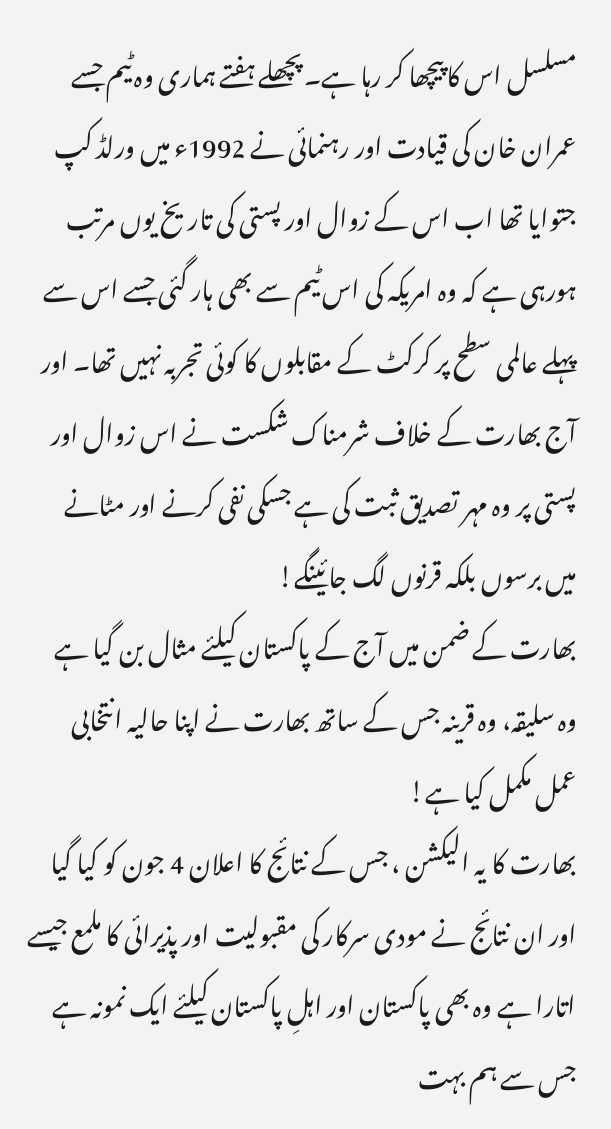مسلسل اس کا پیچھا کر رہا ہے۔ پچھلے ہفتے ہماری وہ ٹیم جسے عمران خان کی قیادت اور رہنمائی نے 1992ء میں ورلڈ کپ جتوایا تھا اب اس کے زوال اور پستی کی تاریخ یوں مرتب ہورہی ہے کہ وہ امریکہ کی اس ٹیم سے بھی ہار گئی جسے اس سے پہلے عالمی سطح پر کرکٹ کے مقابلوں کا کوئی تجربہ نہیں تھا۔ اور آج بھارت کے خلاف شرمناک شکست نے اس زوال اور پستی پر وہ مہر تصدیق ثبت کی ہے جسکی نفی کرنے اور مٹانے میں برسوں بلکہ قرنوں لگ جائینگے!
بھارت کے ضمن میں آج کے پاکستان کیلئے مثال بن گیا ہے وہ سلیقہ، وہ قرینہ جس کے ساتھ بھارت نے اپنا حالیہ انتخابی عمل مکمل کیا ہے!
بھارت کا یہ الیکشن ، جس کے نتائج کا اعلان 4 جون کو کیا گیا اور ان نتائج نے مودی سرکار کی مقبولیت اور پذیرائی کا ملمع جیسے اتارا ہے وہ بھی پاکستان اور اہلِ پاکستان کیلئے ایک نمونہ ہے جس سے ہم بہت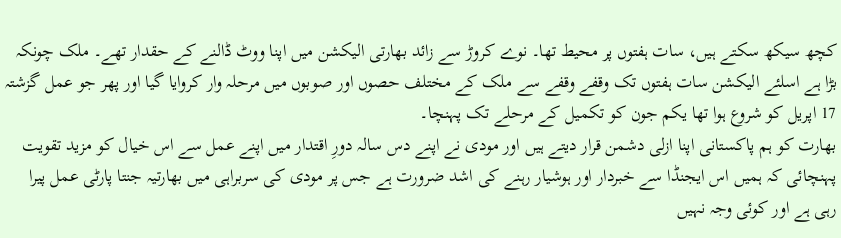کچھ سیکھ سکتے ہیں، سات ہفتوں پر محیط تھا۔ نوے کروڑ سے زائد بھارتی الیکشن میں اپنا ووٹ ڈالنے کے حقدار تھے۔ ملک چونکہ بڑا ہے اسلئے الیکشن سات ہفتوں تک وقفے وقفے سے ملک کے مختلف حصوں اور صوبوں میں مرحلہ وار کروایا گیا اور پھر جو عمل گزشتہ 17 اپریل کو شروع ہوا تھا یکم جون کو تکمیل کے مرحلے تک پہنچا۔
بھارت کو ہم پاکستانی اپنا ازلی دشمن قرار دیتے ہیں اور مودی نے اپنے دس سالہ دورِ اقتدار میں اپنے عمل سے اس خیال کو مزید تقویت پہنچائی کہ ہمیں اس ایجنڈا سے خبردار اور ہوشیار رہنے کی اشد ضرورت ہے جس پر مودی کی سربراہی میں بھارتیہ جنتا پارٹی عمل پیرا رہی ہے اور کوئی وجہ نہیں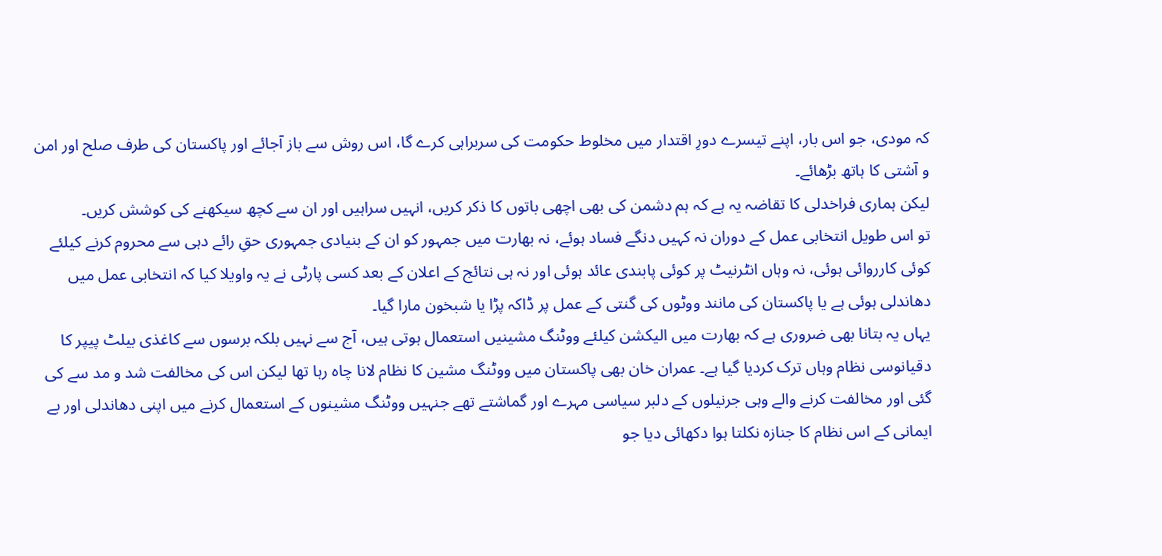کہ مودی، جو اس بار، اپنے تیسرے دورِ اقتدار میں مخلوط حکومت کی سربراہی کرے گا، اس روش سے باز آجائے اور پاکستان کی طرف صلح اور امن و آشتی کا ہاتھ بڑھائے۔
لیکن ہماری فراخدلی کا تقاضہ یہ ہے کہ ہم دشمن کی بھی اچھی باتوں کا ذکر کریں، انہیں سراہیں اور ان سے کچھ سیکھنے کی کوشش کریں۔
تو اس طویل انتخابی عمل کے دوران نہ کہیں دنگے فساد ہوئے، نہ بھارت میں جمہور کو ان کے بنیادی جمہوری حقِ رائے دہی سے محروم کرنے کیلئے کوئی کارروائی ہوئی، نہ وہاں انٹرنیٹ پر کوئی پابندی عائد ہوئی اور نہ ہی نتائج کے اعلان کے بعد کسی پارٹی نے یہ واویلا کیا کہ انتخابی عمل میں دھاندلی ہوئی ہے یا پاکستان کی مانند ووٹوں کی گنتی کے عمل پر ڈاکہ پڑا یا شبخون مارا گیا۔
یہاں یہ بتانا بھی ضروری ہے کہ بھارت میں الیکشن کیلئے ووٹنگ مشینیں استعمال ہوتی ہیں، آج سے نہیں بلکہ برسوں سے کاغذی بیلٹ پیپر کا دقیانوسی نظام وہاں ترک کردیا گیا ہے۔ عمران خان بھی پاکستان میں ووٹنگ مشین کا نظام لانا چاہ رہا تھا لیکن اس کی مخالفت شد و مد سے کی گئی اور مخالفت کرنے والے وہی جرنیلوں کے دلبر سیاسی مہرے اور گماشتے تھے جنہیں ووٹنگ مشینوں کے استعمال کرنے میں اپنی دھاندلی اور بے ایمانی کے اس نظام کا جنازہ نکلتا ہوا دکھائی دیا جو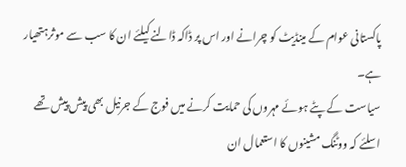پاکستانی عوام کے مینڈیٹ کو چرانے اور اس پر ڈاکہ ڈالنے کیلئے ان کا سب سے موثرہتھیار ہے۔
سیاست کے پٹے ہوئے مہروں کی حمایت کرنے میں فوج کے جرنیل بھی پیش پیش تھے اسلئے کہ ووٹنگ مشینوں کا استعمال ان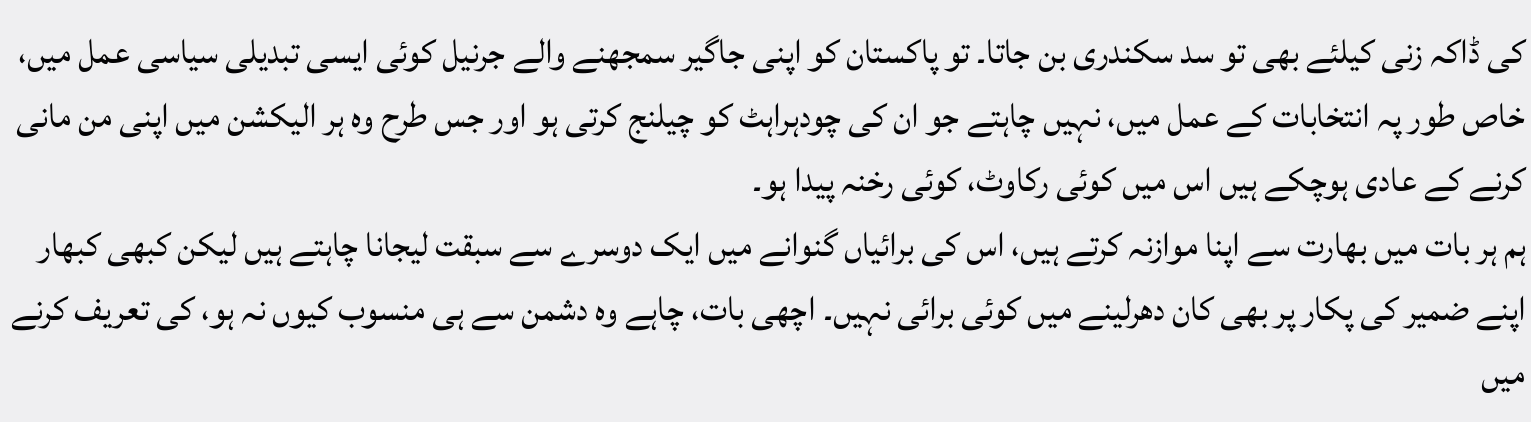کی ڈاکہ زنی کیلئے بھی تو سد سکندری بن جاتا۔ تو پاکستان کو اپنی جاگیر سمجھنے والے جرنیل کوئی ایسی تبدیلی سیاسی عمل میں، خاص طور پہ انتخابات کے عمل میں، نہیں چاہتے جو ان کی چودہراہٹ کو چیلنج کرتی ہو اور جس طرح وہ ہر الیکشن میں اپنی من مانی کرنے کے عادی ہوچکے ہیں اس میں کوئی رکاوٹ، کوئی رخنہ پیدا ہو۔
ہم ہر بات میں بھارت سے اپنا موازنہ کرتے ہیں، اس کی برائیاں گنوانے میں ایک دوسرے سے سبقت لیجانا چاہتے ہیں لیکن کبھی کبھار اپنے ضمیر کی پکار پر بھی کان دھرلینے میں کوئی برائی نہیں۔ اچھی بات، چاہے وہ دشمن سے ہی منسوب کیوں نہ ہو، کی تعریف کرنے میں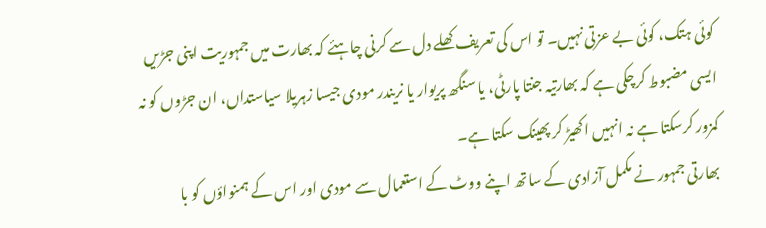کوئی ہتک، کوئی بے عزتی نہیں۔ تو اس کی تعریف کھلے دل سے کرنی چاہئے کہ بھارت میں جمہوریت اپنی جڑیں ایسی مضبوط کرچکی ہے کہ بھارتیہ جنتا پارٹی، یا سنگھ پریوار یا نریندر مودی جیسا زہریلا سیاستداں، ان جڑوں کو نہ کمزور کرسکتا ہے نہ انہیں اکھیڑ کر پھینک سکتا ہے۔
بھارتی جمہور نے مکمل آزادی کے ساتھ اپنے ووٹ کے استعمال سے مودی اور اس کے ہمنواؤں کو با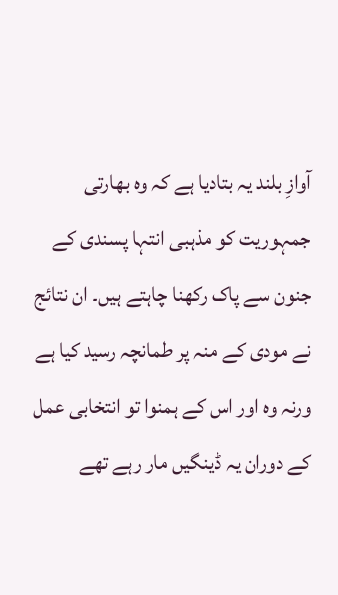آوازِ بلند یہ بتادیا ہے کہ وہ بھارتی جمہوریت کو مذہبی انتہا پسندی کے جنون سے پاک رکھنا چاہتے ہیں۔ ان نتائج نے مودی کے منہ پر طمانچہ رسید کیا ہے ورنہ وہ اور اس کے ہمنوا تو انتخابی عمل کے دوران یہ ڈینگیں مار رہے تھے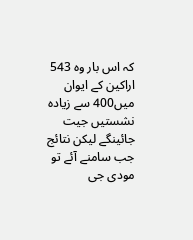کہ اس بار وہ 543 اراکین کے ایوان میں400 سے زیادہ نشستیں جیت جائینگے لیکن نتائج جب سامنے آئے تو مودی جی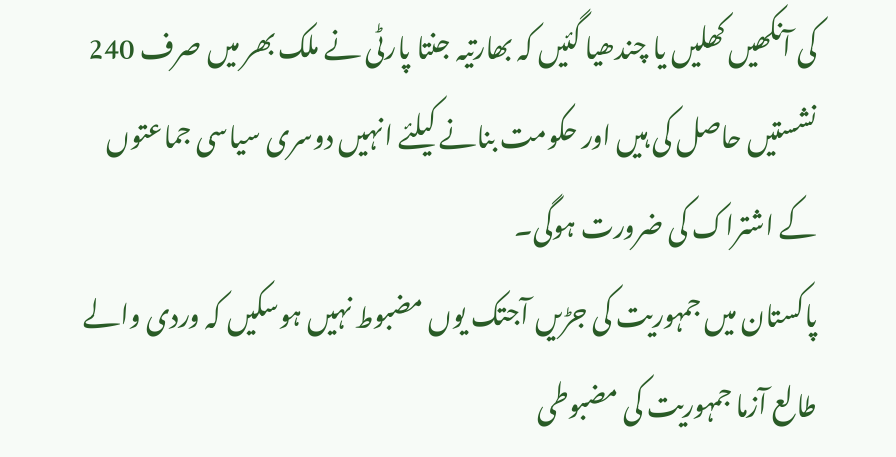کی آنکھیں کھلیں یا چندھیا گئیں کہ بھارتیہ جنتا پارٹی نے ملک بھر میں صرف 240 نشستیں حاصل کی ہیں اور حکومت بنانے کیلئے انہیں دوسری سیاسی جماعتوں کے اشتراک کی ضرورت ہوگی۔
پاکستان میں جمہوریت کی جڑیں آجتک یوں مضبوط نہیں ہوسکیں کہ وردی والے طالع آزما جمہوریت کی مضبوطی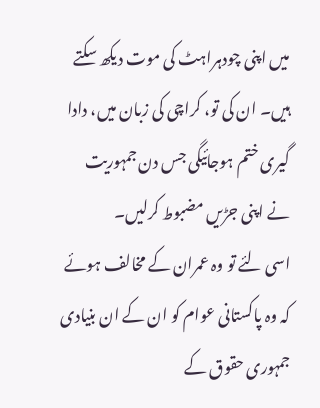میں اپنی چودہراہٹ کی موت دیکھ سکتے ہیں۔ ان کی تو، کراچی کی زبان میں، دادا گیری ختم ہوجائیگی جس دن جمہوریت نے اپنی جڑیں مضبوط کرلیں۔
اسی لئے تو وہ عمران کے مخالف ہوئے کہ وہ پاکستانی عوام کو ان کے ان بنیادی جمہوری حقوق کے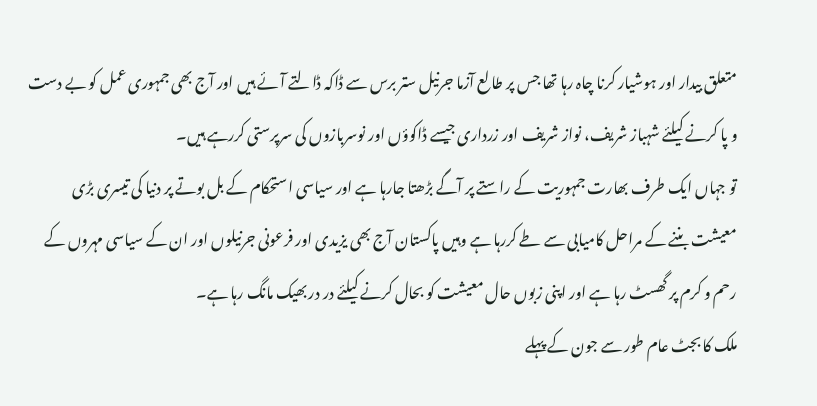متعلق بیدار اور ہوشیار کرنا چاہ رہا تھا جس پر طالع آزما جرنیل ستر برس سے ڈاکہ ڈالتے آئے ہیں اور آج بھی جمہوری عمل کو بے دست و پا کرنے کیلئے شہباز شریف، نواز شریف اور زرداری جیسے ڈاکوؤں اور نوسربازوں کی سرپرستی کررہے ہیں۔
تو جہاں ایک طرف بھارت جمہوریت کے راستے پر آگے بڑھتا جارہا ہے اور سیاسی استحکام کے بل بوتے پر دنیا کی تیسری بڑی معیشت بننے کے مراحل کامیابی سے طے کررہا ہے وہیں پاکستان آج بھی یزیدی اور فرعونی جرنیلوں اور ان کے سیاسی مہروں کے رحم و کرم پر گھسٹ رہا ہے اور اپنی زبوں حال معیشت کو بحال کرنے کیلئے در در بھیک مانگ رہا ہے۔
ملک کا بجٹ عام طور سے جون کے پہلے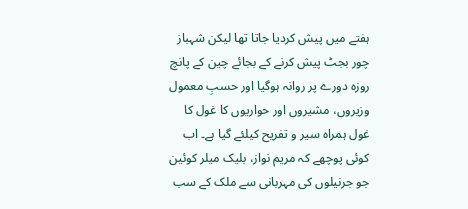ہفتے میں پیش کردیا جاتا تھا لیکن شہباز چور بجٹ پیش کرنے کے بجائے چین کے پانچ روزہ دورے پر روانہ ہوگیا اور حسبِ معمول وزیروں، مشیروں اور حواریوں کا غول کا غول ہمراہ سیر و تفریح کیلئے گیا ہے۔ اب کوئی پوچھے کہ مریم نواز، بلیک میلر کوئین جو جرنیلوں کی مہربانی سے ملک کے سب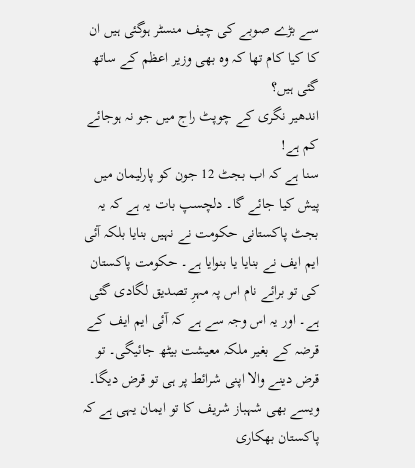سے بڑے صوبے کی چیف منسٹر ہوگئی ہیں ان کا کیا کام تھا کہ وہ بھی وزیر اعظم کے ساتھ گئی ہیں؟
اندھیر نگری کے چوپٹ راج میں جو نہ ہوجائے کم ہے!
سنا ہے کہ اب بجٹ 12 جون کو پارلیمان میں پیش کیا جائے گا۔ دلچسپ بات یہ ہے کہ یہ بجٹ پاکستانی حکومت نے نہیں بنایا بلکہ آئی ایم ایف نے بنایا یا بنوایا ہے۔ حکومت پاکستان کی تو برائے نام اس پہ مہرِ تصدیق لگادی گئی ہے۔ اور یہ اس وجہ سے ہے کہ آئی ایم ایف کے قرضہ کے بغیر ملکہ معیشت بیٹھ جائیگی۔ تو قرض دینے والا اپنی شرائط پر ہی تو قرض دیگا۔
ویسے بھی شہباز شریف کا تو ایمان یہی ہے کہ پاکستان بھکاری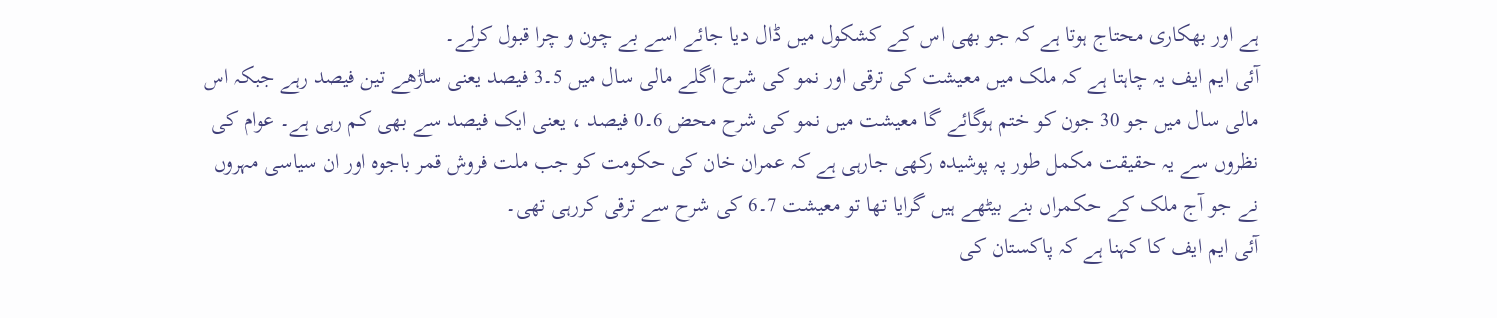ہے اور بھکاری محتاج ہوتا ہے کہ جو بھی اس کے کشکول میں ڈال دیا جائے اسے بے چون و چرا قبول کرلے۔
آئی ایم ایف یہ چاہتا ہے کہ ملک میں معیشت کی ترقی اور نمو کی شرح اگلے مالی سال میں 5۔3 فیصد یعنی ساڑھے تین فیصد رہے جبکہ اس مالی سال میں جو 30 جون کو ختم ہوگائے گا معیشت میں نمو کی شرح محض 6۔0 فیصد ، یعنی ایک فیصد سے بھی کم رہی ہے۔ عوام کی نظروں سے یہ حقیقت مکمل طور پہ پوشیدہ رکھی جارہی ہے کہ عمران خان کی حکومت کو جب ملت فروش قمر باجوہ اور ان سیاسی مہروں نے جو آج ملک کے حکمراں بنے بیٹھے ہیں گرایا تھا تو معیشت 7۔6 کی شرح سے ترقی کررہی تھی۔
آئی ایم ایف کا کہنا ہے کہ پاکستان کی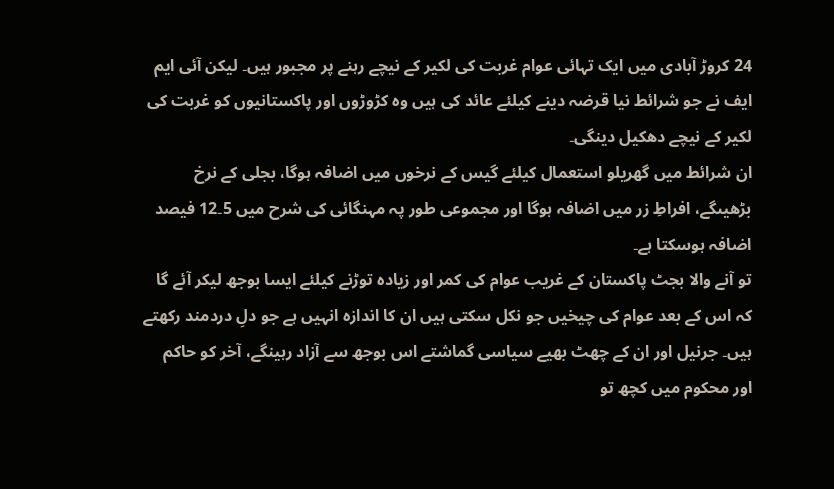24 کروڑ آبادی میں ایک تہائی عوام غربت کی لکیر کے نیچے رہنے پر مجبور ہیں۔ لیکن آئی ایم ایف نے جو شرائط نیا قرضہ دینے کیلئے عائد کی ہیں وہ کڑوڑوں اور پاکستانیوں کو غربت کی لکیر کے نیچے دھکیل دینگی۔
ان شرائط میں گھریلو استعمال کیلئے گیس کے نرخوں میں اضافہ ہوگا، بجلی کے نرخ بڑھیںگے، افراطِ زر میں اضافہ ہوگا اور مجموعی طور پہ مہنگائی کی شرح میں 5۔12 فیصد اضافہ ہوسکتا ہے۔
تو آنے والا بجٹ پاکستان کے غریب عوام کی کمر اور زیادہ توڑنے کیلئے ایسا بوجھ لیکر آئے گا کہ اس کے بعد عوام کی چیخیں جو نکل سکتی ہیں ان کا اندازہ انہیں ہے جو دلِ دردمند رکھتے ہیں۔ جرنیل اور ان کے چھٹ بھیے سیاسی گماشتے اس بوجھ سے آزاد رہینگے، آخر کو حاکم اور محکوم میں کچھ تو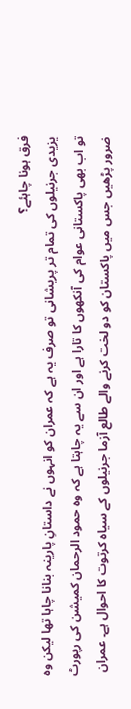فرق ہونا چاہئے؟
یزیدی جرنیلوں کی تمام تر پریشانی تو صرف یہ ہے کہ عمران کو انہوں نے داستانِ پارینہ بنانا چاہا تھا لیکن وہ تو اب بھی پاکستانی عوام کی آنکھوں کا تارا ہے اور ان سے یہ چاہتا ہے کہ وہ حمود الرحمان کمیشن کی رپورٹ ضرور پڑھیں جس میں پاکستان کو دو لخت کرنے والے طالع آزما جرنیلوں کے سیاہ کرتوت کا احوال ہے۔ عمران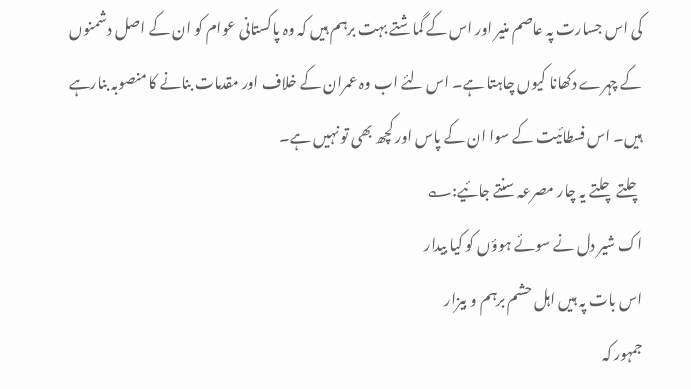کی اس جسارت پہ عاصم منیر اور اس کے گماشتے بہت برہم ہیں کہ وہ پاکستانی عوام کو ان کے اصل دشمنوں کے چہرے دکھانا کیوں چاہتا ہے۔ اس لئے اب وہ عمران کے خلاف اور مقدمات بنانے کا منصوبہ بنارہے ہیں۔ اس فسطائیت کے سوا ان کے پاس اور کچھ بھی تو نہیں ہے۔
چلتے چلتے یہ چار مصرعہ سنتے جائیے:؎
اک شیر دل نے سوئے ہوؤں کو کیا بیدار
اس بات پہ ہیں اہل حشم برہم و بیزار
جمہور کہ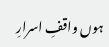ہوں واقفِ اسرارِ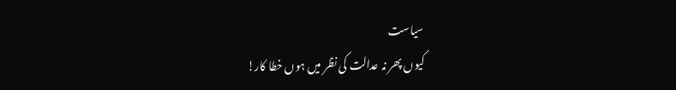سیاست
کیوں پھر نہ عدالت کی نظر میں ہوں خطا کار!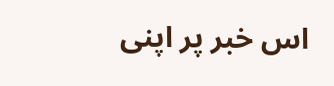اس خبر پر اپنی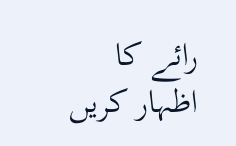رائے کا اظہار کریں